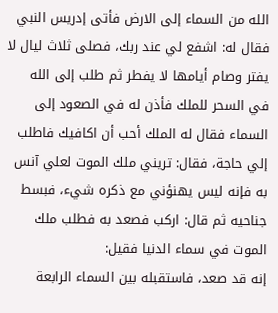الله من السماء إلى الارض فأتى إدريس النبي فقال له: اشفع لي عند ربك، فصلى ثلاث ليال لا يفتر وصام أيامها لا يفطر ثم طلب إلى الله في السحر للملك فأذن له في الصعود إلى السماء فقال له الملك أحب أن اكافيك فاطلب إلي حاجة، فقال: تريني ملك الموت لعلي آنس به فإنه ليس يهنؤني مع ذكره شيء، فبسط جناحيه ثم قال: اركب فصعد به فطلب ملك الموت في سماء الدنيا فقيل:
إنه قد صعد، فاستقبله بين السماء الرابعة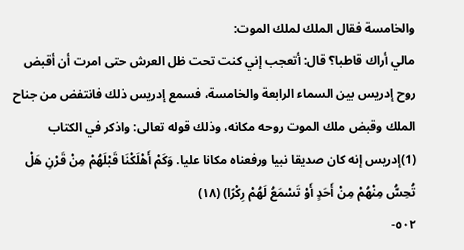والخامسة فقال الملك لملك الموت:
مالي أراك قاطبا؟ قال: أتعجب إني كنت تحت ظل العرش حتى امرت أن أقبض روح إدريس بين السماء الرابعة والخامسة، فسمع إدريس ذلك فانتفض من جناح الملك وقبض ملك الموت روحه مكانه، وذلك قوله تعالى: واذكر في الكتاب
(1)إدريس إنه كان صديقا نبيا ورفعناه مكانا عليا. وَكَمْ أَهْلَكْنَا قَبْلَهُمْ مِنْ قَرْنِ هَلْ تُحِسُّ مِنْهُمْ مِنْ أَحَدٍ أَوْ تَسْمَعُ لَهُمْ رِكْرًا) (۱۸)
٥٠٢-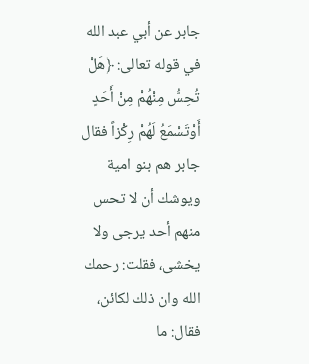جابر عن أبي عبد الله في قوله تعالى: ﴿هَلْ تُحِسُّ مِنْهُمْ مِنْ أَحَدٍ أَوْتَسْمَعُ لَهُمْ رِكْزاً فقال جابر هم بنو امية ويوشك أن لا تحس منهم أحد يرجى ولا يخشى، فقلت: رحمك الله وان ذلك لكائن، فقال: ما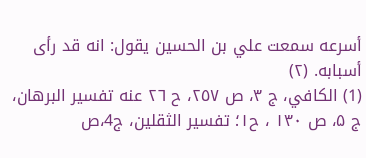أسرعه سمعت علي بن الحسين يقول: انه قد رأى أسبابه. (۲)
(1) الكافي، ج ۳، ص ٢٥٧، ح ٢٦ عنه تفسير البرهان، ج ۵، ص ۱۳۰ ، ح١؛ تفسير الثقلين، ج4،ص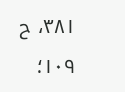۳۸۱، ح ۱۰۹؛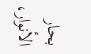بحار الأنوار،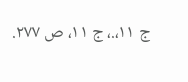ج ۱۱،.، ج ۱۱، ص ۲۷۷.